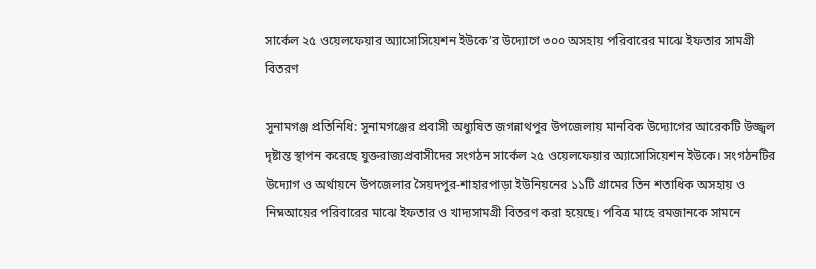সার্কেল ২৫ ওয়েলফেয়ার অ্যাসোসিয়েশন ইউকে’র উদ্যোগে ৩০০ অসহায় পরিবারের মাঝে ইফতার সামগ্রী বিতরণ

সুনামগঞ্জ প্রতিনিধি: সুনামগঞ্জের প্রবাসী অধ্যুষিত জগন্নাথপুর উপজেলায় মানবিক উদ্যোগের আরেকটি উজ্জ্বল দৃষ্টান্ত স্থাপন করেছে যুক্তরাজ্যপ্রবাসীদের সংগঠন সার্কেল ২৫ ওয়েলফেয়ার অ্যাসোসিয়েশন ইউকে। সংগঠনটির উদ্যোগ ও অর্থায়নে উপজেলার সৈয়দপুর-শাহারপাড়া ইউনিয়নের ১১টি গ্রামের তিন শতাধিক অসহায় ও নিম্নআয়ের পরিবারের মাঝে ইফতার ও খাদ্যসামগ্রী বিতরণ করা হয়েছে। পবিত্র মাহে রমজানকে সামনে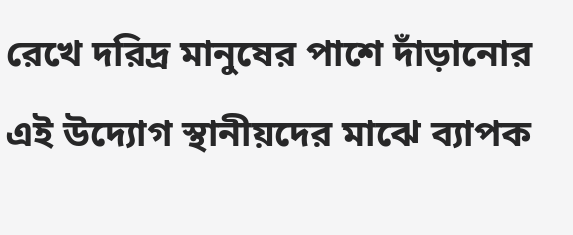রেখে দরিদ্র মানুষের পাশে দাঁড়ানোর এই উদ্যোগ স্থানীয়দের মাঝে ব্যাপক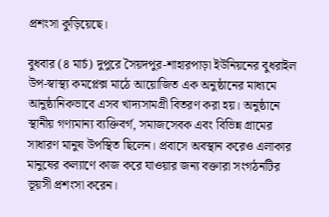প্রশংসা কুড়িয়েছে।

বুধবার (৪ মার্চ) দুপুরে সৈয়দপুর-শাহারপাড়া ইউনিয়নের বুধরাইল উপ-স্বাস্থ্য কমপ্লেক্স মাঠে আয়োজিত এক অনুষ্ঠানের মাধ্যমে আনুষ্ঠানিকভাবে এসব খাদ্যসামগ্রী বিতরণ করা হয়। অনুষ্ঠানে স্থানীয় গণ্যমান্য ব্যক্তিবর্গ, সমাজসেবক এবং বিভিন্ন গ্রামের সাধারণ মানুষ উপস্থিত ছিলেন। প্রবাসে অবস্থান করেও এলাকার মানুষের কল্যাণে কাজ করে যাওয়ার জন্য বক্তারা সংগঠনটির ভূয়সী প্রশংসা করেন।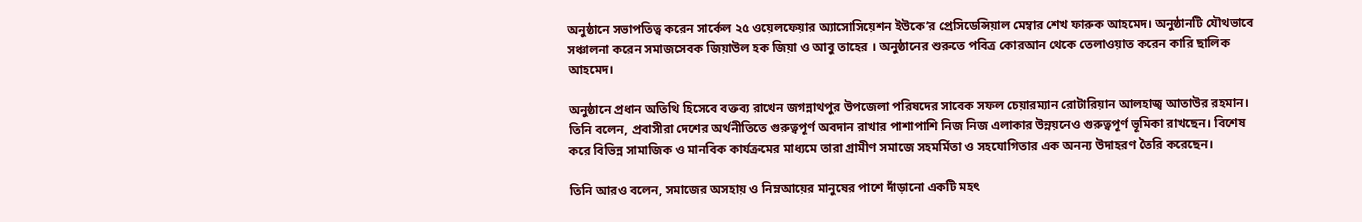অনুষ্ঠানে সভাপতিত্ব করেন সার্কেল ২৫ ওয়েলফেয়ার অ্যাসোসিয়েশন ইউকে’র প্রেসিডেন্সিয়াল মেম্বার শেখ ফারুক আহমেদ। অনুষ্ঠানটি যৌথভাবে সঞ্চালনা করেন সমাজসেবক জিয়াউল হক জিয়া ও আবু তাহের । অনুষ্ঠানের শুরুতে পবিত্র কোরআন থেকে তেলাওয়াত করেন কারি ছালিক আহমেদ।

অনুষ্ঠানে প্রধান অতিথি হিসেবে বক্তব্য রাখেন জগন্নাথপুর উপজেলা পরিষদের সাবেক সফল চেয়ারম্যান রোটারিয়ান আলহাজ্ব আতাউর রহমান। তিনি বলেন, প্রবাসীরা দেশের অর্থনীতিতে গুরুত্বপূর্ণ অবদান রাখার পাশাপাশি নিজ নিজ এলাকার উন্নয়নেও গুরুত্বপূর্ণ ভূমিকা রাখছেন। বিশেষ করে বিভিন্ন সামাজিক ও মানবিক কার্যক্রমের মাধ্যমে তারা গ্রামীণ সমাজে সহমর্মিতা ও সহযোগিতার এক অনন্য উদাহরণ তৈরি করেছেন।

তিনি আরও বলেন, সমাজের অসহায় ও নিম্নআয়ের মানুষের পাশে দাঁড়ানো একটি মহৎ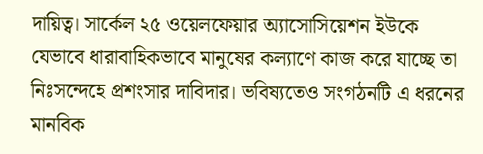দায়িত্ব। সার্কেল ২৫ ওয়েলফেয়ার অ্যাসোসিয়েশন ইউকে যেভাবে ধারাবাহিকভাবে মানুষের কল্যাণে কাজ করে যাচ্ছে তা নিঃসন্দেহে প্রশংসার দাবিদার। ভবিষ্যতেও সংগঠনটি এ ধরনের মানবিক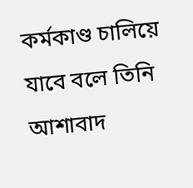কর্মকাণ্ড চালিয়ে যাবে বলে তিনি আশাবাদ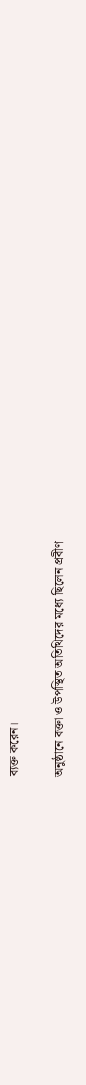ব্যক্ত করেন।

অনুষ্ঠানে বক্তা ও উপস্থিত অতিথিদের মধ্যে ছিলেন প্রবীণ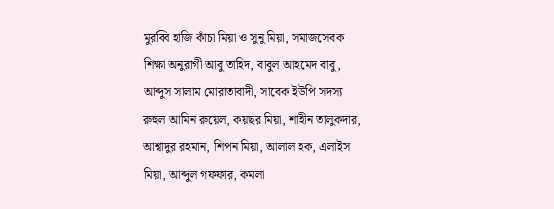মুরব্বি হাজি কাঁচা মিয়া ও সুনু মিয়া, সমাজসেবক শিক্ষা অনুরাগী আবু তাহিদ, বাবুল আহমেদ বাবু, আব্দুস সালাম মোরাতাবাদী, সাবেক ইউপি সদস্য রুহুল আমিন রুয়েল, কয়ছর মিয়া, শাহীন তালুকদার, আশ্বাদুর রহমান, শিপন মিয়া, আলাল হক, এলাইস মিয়া, আব্দুল গফফার, কমলা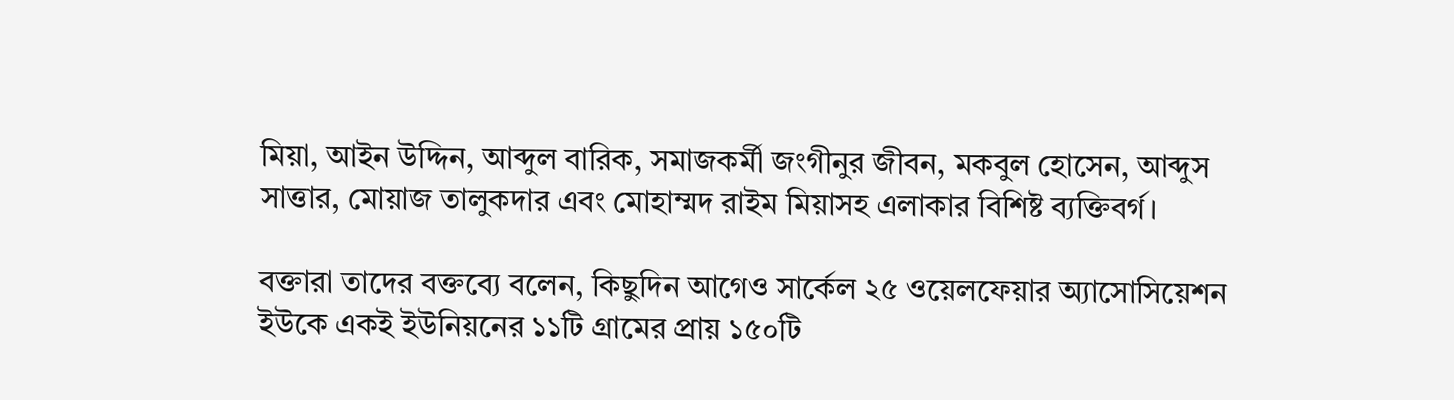মিয়া, আইন উদ্দিন, আব্দুল বারিক, সমাজকর্মী জংগীনুর জীবন, মকবুল হোসেন, আব্দুস সাত্তার, মোয়াজ তালুকদার এবং মোহাম্মদ রাইম মিয়াসহ এলাকার বিশিষ্ট ব্যক্তিবর্গ।

বক্তারা তাদের বক্তব্যে বলেন, কিছুদিন আগেও সার্কেল ২৫ ওয়েলফেয়ার অ্যাসোসিয়েশন ইউকে একই ইউনিয়নের ১১টি গ্রামের প্রায় ১৫০টি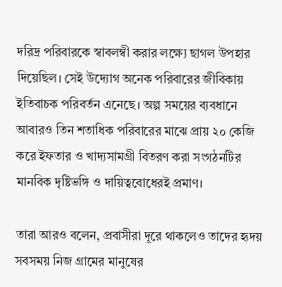দরিদ্র পরিবারকে স্বাবলম্বী করার লক্ষ্যে ছাগল উপহার দিয়েছিল। সেই উদ্যোগ অনেক পরিবারের জীবিকায় ইতিবাচক পরিবর্তন এনেছে। অল্প সময়ের ব্যবধানে আবারও তিন শতাধিক পরিবারের মাঝে প্রায় ২০ কেজি করে ইফতার ও খাদ্যসামগ্রী বিতরণ করা সংগঠনটির মানবিক দৃষ্টিভঙ্গি ও দায়িত্ববোধেরই প্রমাণ।

তারা আরও বলেন, প্রবাসীরা দূরে থাকলেও তাদের হৃদয় সবসময় নিজ গ্রামের মানুষের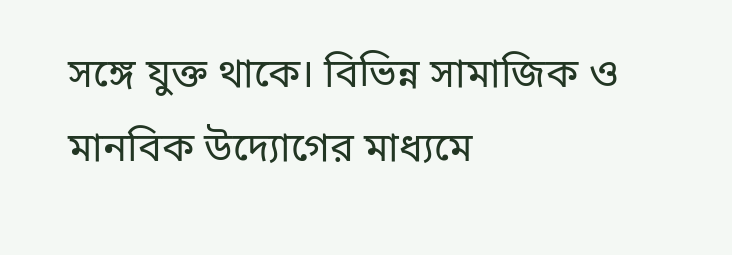সঙ্গে যুক্ত থাকে। বিভিন্ন সামাজিক ও মানবিক উদ্যোগের মাধ্যমে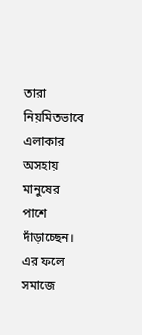তারা নিয়মিতভাবে এলাকার অসহায় মানুষের পাশে দাঁড়াচ্ছেন। এর ফলে সমাজে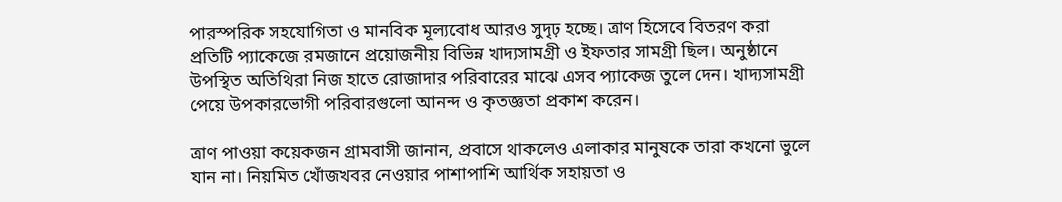পারস্পরিক সহযোগিতা ও মানবিক মূল্যবোধ আরও সুদৃঢ় হচ্ছে। ত্রাণ হিসেবে বিতরণ করা প্রতিটি প্যাকেজে রমজানে প্রয়োজনীয় বিভিন্ন খাদ্যসামগ্রী ও ইফতার সামগ্রী ছিল। অনুষ্ঠানে উপস্থিত অতিথিরা নিজ হাতে রোজাদার পরিবারের মাঝে এসব প্যাকেজ তুলে দেন। খাদ্যসামগ্রী পেয়ে উপকারভোগী পরিবারগুলো আনন্দ ও কৃতজ্ঞতা প্রকাশ করেন।

ত্রাণ পাওয়া কয়েকজন গ্রামবাসী জানান, প্রবাসে থাকলেও এলাকার মানুষকে তারা কখনো ভুলে যান না। নিয়মিত খোঁজখবর নেওয়ার পাশাপাশি আর্থিক সহায়তা ও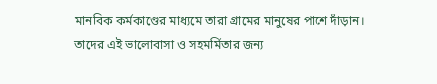মানবিক কর্মকাণ্ডের মাধ্যমে তারা গ্রামের মানুষের পাশে দাঁড়ান। তাদের এই ভালোবাসা ও সহমর্মিতার জন্য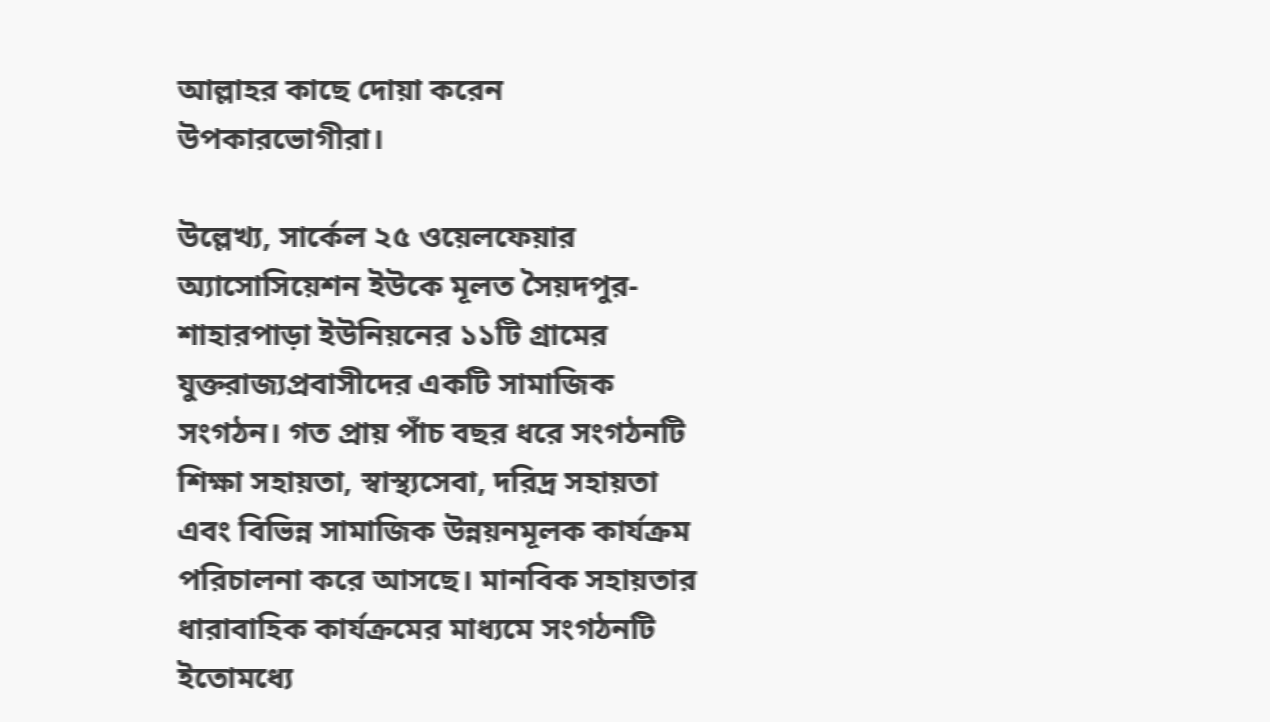আল্লাহর কাছে দোয়া করেন উপকারভোগীরা।

উল্লেখ্য, সার্কেল ২৫ ওয়েলফেয়ার অ্যাসোসিয়েশন ইউকে মূলত সৈয়দপুর-শাহারপাড়া ইউনিয়নের ১১টি গ্রামের যুক্তরাজ্যপ্রবাসীদের একটি সামাজিক সংগঠন। গত প্রায় পাঁচ বছর ধরে সংগঠনটি শিক্ষা সহায়তা, স্বাস্থ্যসেবা, দরিদ্র সহায়তা এবং বিভিন্ন সামাজিক উন্নয়নমূলক কার্যক্রম পরিচালনা করে আসছে। মানবিক সহায়তার ধারাবাহিক কার্যক্রমের মাধ্যমে সংগঠনটি ইতোমধ্যে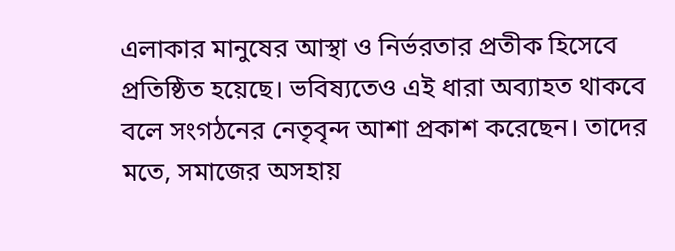এলাকার মানুষের আস্থা ও নির্ভরতার প্রতীক হিসেবে প্রতিষ্ঠিত হয়েছে। ভবিষ্যতেও এই ধারা অব্যাহত থাকবে বলে সংগঠনের নেতৃবৃন্দ আশা প্রকাশ করেছেন। তাদের মতে, সমাজের অসহায়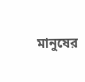মানুষের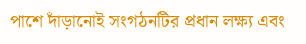পাশে দাঁড়ানোই সংগঠনটির প্রধান লক্ষ্য এবং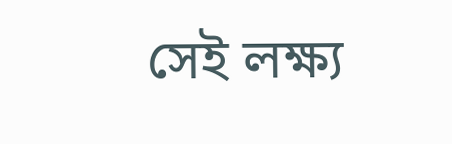সেই লক্ষ্য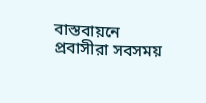বাস্তবায়নে প্রবাসীরা সবসময়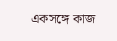একসঙ্গে কাজ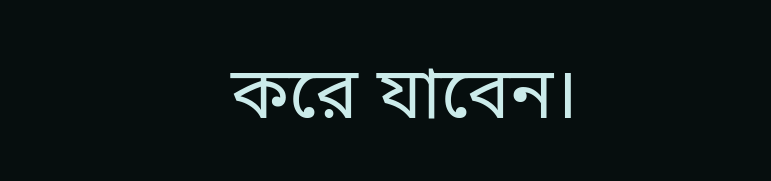করে যাবেন।